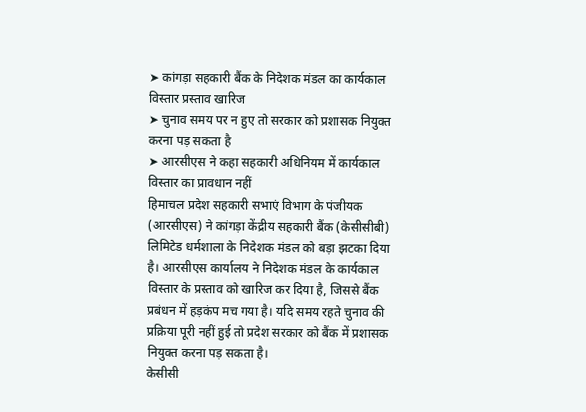➤ कांगड़ा सहकारी बैंक के निदेशक मंडल का कार्यकाल विस्तार प्रस्ताव खारिज
➤ चुनाव समय पर न हुए तो सरकार को प्रशासक नियुक्त करना पड़ सकता है
➤ आरसीएस ने कहा सहकारी अधिनियम में कार्यकाल विस्तार का प्रावधान नहीं
हिमाचल प्रदेश सहकारी सभाएं विभाग के पंजीयक (आरसीएस) ने कांगड़ा केंद्रीय सहकारी बैंक (केसीसीबी) लिमिटेड धर्मशाला के निदेशक मंडल को बड़ा झटका दिया है। आरसीएस कार्यालय ने निदेशक मंडल के कार्यकाल विस्तार के प्रस्ताव को खारिज कर दिया है, जिससे बैंक प्रबंधन में हड़कंप मच गया है। यदि समय रहते चुनाव की प्रक्रिया पूरी नहीं हुई तो प्रदेश सरकार को बैंक में प्रशासक नियुक्त करना पड़ सकता है।
केसीसी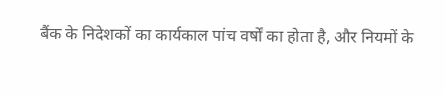बैंक के निदेशकों का कार्यकाल पांच वर्षों का होता है, और नियमों के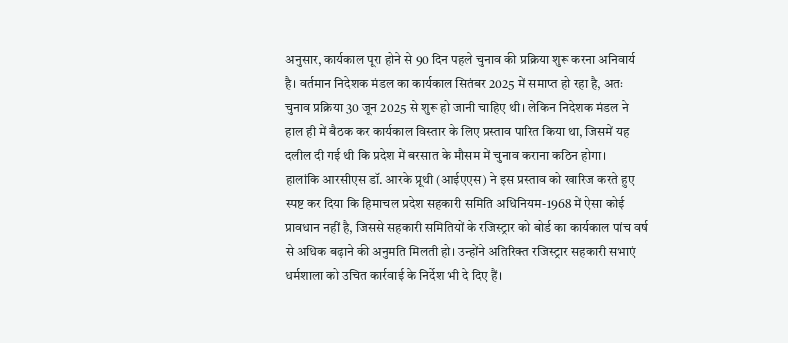अनुसार, कार्यकाल पूरा होने से 90 दिन पहले चुनाव की प्रक्रिया शुरू करना अनिवार्य है। वर्तमान निदेशक मंडल का कार्यकाल सितंबर 2025 में समाप्त हो रहा है, अतः चुनाव प्रक्रिया 30 जून 2025 से शुरू हो जानी चाहिए थी। लेकिन निदेशक मंडल ने हाल ही में बैठक कर कार्यकाल विस्तार के लिए प्रस्ताव पारित किया था, जिसमें यह दलील दी गई थी कि प्रदेश में बरसात के मौसम में चुनाव कराना कठिन होगा।
हालांकि आरसीएस डॉ. आरके प्रूथी (आईएएस) ने इस प्रस्ताव को खारिज करते हुए स्पष्ट कर दिया कि हिमाचल प्रदेश सहकारी समिति अधिनियम-1968 में ऐसा कोई प्रावधान नहीं है, जिससे सहकारी समितियों के रजिस्ट्रार को बोर्ड का कार्यकाल पांच वर्ष से अधिक बढ़ाने की अनुमति मिलती हो। उन्होंने अतिरिक्त रजिस्ट्रार सहकारी सभाएं धर्मशाला को उचित कार्रवाई के निर्देश भी दे दिए हैं।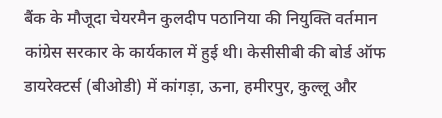बैंक के मौजूदा चेयरमैन कुलदीप पठानिया की नियुक्ति वर्तमान कांग्रेस सरकार के कार्यकाल में हुई थी। केसीसीबी की बोर्ड ऑफ डायरेक्टर्स (बीओडी) में कांगड़ा, ऊना, हमीरपुर, कुल्लू और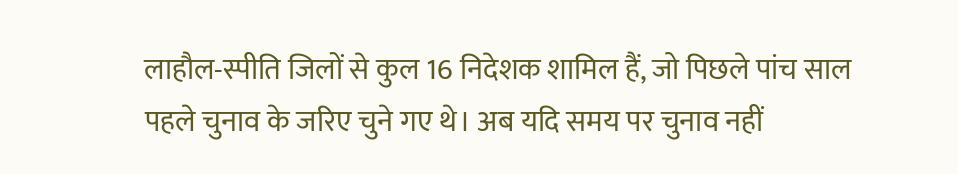लाहौल-स्पीति जिलों से कुल 16 निदेशक शामिल हैं, जो पिछले पांच साल पहले चुनाव के जरिए चुने गए थे। अब यदि समय पर चुनाव नहीं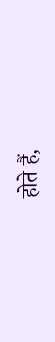होते हैं,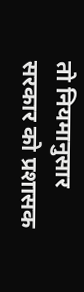तो नियमानुसार सरकार को प्रशासक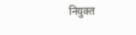नियुक्त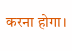करना होगा।